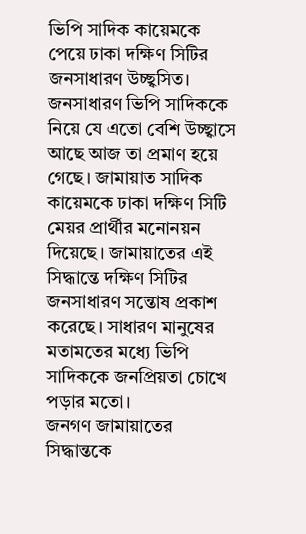ভিপি সাদিক কায়েমকে পেয়ে ঢাকা দক্ষিণ সিটির জনসাধারণ উচ্ছ্বসিত। জনসাধারণ ভিপি সাদিককে নিয়ে যে এতো বেশি উচ্ছ্বাসে আছে আজ তা প্রমাণ হয়ে গেছে। জামায়াত সাদিক কায়েমকে ঢাকা দক্ষিণ সিটি মেয়র প্রার্থীর মনোনয়ন দিয়েছে। জামায়াতের এই সিদ্ধান্তে দক্ষিণ সিটির জনসাধারণ সন্তোষ প্রকাশ করেছে। সাধারণ মানুষের মতামতের মধ্যে ভিপি সাদিককে জনপ্রিয়তা চোখে পড়ার মতো।
জনগণ জামায়াতের সিদ্ধান্তকে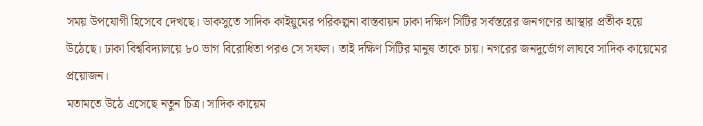সময় উপযোগী হিসেবে দেখছে। ডাকসুতে সাদিক কাইয়ুমের পরিকল্পনা বাস্তবায়ন ঢাকা দক্ষিণ সিটির সর্বস্তরের জনগণের আস্থার প্রতীক হয়ে উঠেছে। ঢাকা বিশ্ববিদ্যালয়ে ৮০ ভাগ বিরোধিতা পরও সে সফল। তাই দক্ষিণ সিটির মানুষ তাকে চায়। নগরের জনদুর্ভোগ লাঘবে সাদিক কায়েমের প্রয়োজন।
মতামতে উঠে এসেছে নতুন চিত্র। সাদিক কায়েম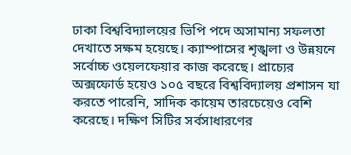ঢাকা বিশ্ববিদ্যালয়ের ভিপি পদে অসামান্য সফলতা দেখাতে সক্ষম হয়েছে। ক্যাম্পাসের শৃঙ্খলা ও উন্নয়নে সর্বোচ্চ ওয়েলফেয়ার কাজ করেছে। প্রাচ্যের অক্সফোর্ড হয়েও ১০৫ বছরে বিশ্ববিদ্যালয় প্রশাসন যা করতে পারেনি, সাদিক কায়েম তারচেয়েও বেশি করেছে। দক্ষিণ সিটির সর্বসাধারণের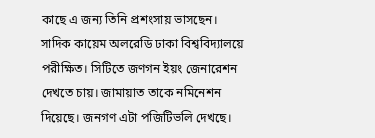কাছে এ জন্য তিনি প্রশংসায় ভাসছেন।
সাদিক কায়েম অলরেডি ঢাকা বিশ্ববিদ্যালয়ে পরীক্ষিত। সিটিতে জণগন ইয়ং জেনারেশন দেখতে চায়। জামায়াত তাকে নমিনেশন দিয়েছে। জনগণ এটা পজিটিভলি দেখছে।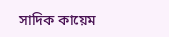সাদিক কায়েম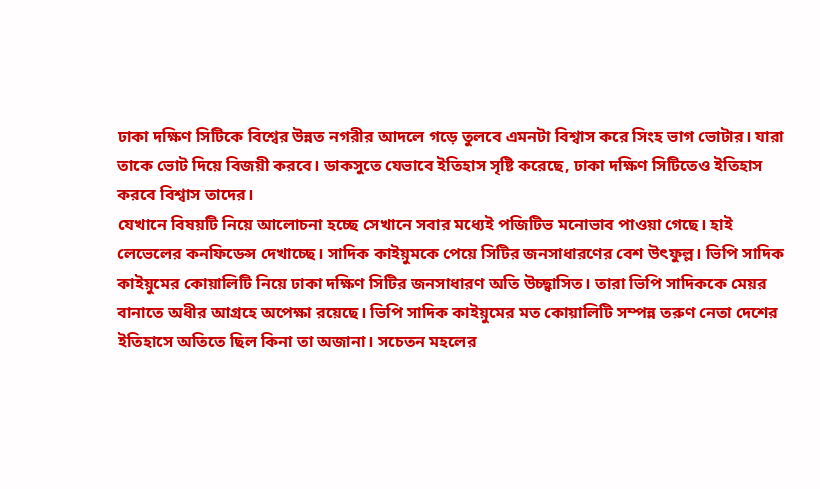ঢাকা দক্ষিণ সিটিকে বিশ্বের উন্নত নগরীর আদলে গড়ে তুলবে এমনটা বিশ্বাস করে সিংহ ভাগ ভোটার। যারা তাকে ভোট দিয়ে বিজয়ী করবে। ডাকসুতে যেভাবে ইতিহাস সৃষ্টি করেছে, ঢাকা দক্ষিণ সিটিতেও ইতিহাস করবে বিশ্বাস তাদের।
যেখানে বিষয়টি নিয়ে আলোচনা হচ্ছে সেখানে সবার মধ্যেই পজিটিভ মনোভাব পাওয়া গেছে। হাই লেভেলের কনফিডেন্স দেখাচ্ছে। সাদিক কাইয়ুমকে পেয়ে সিটির জনসাধারণের বেশ উৎফুল্ল। ভিপি সাদিক কাইয়ুমের কোয়ালিটি নিয়ে ঢাকা দক্ষিণ সিটির জনসাধারণ অতি উচ্ছ্বাসিত। তারা ভিপি সাদিককে মেয়র বানাতে অধীর আগ্রহে অপেক্ষা রয়েছে। ভিপি সাদিক কাইয়ুমের মত কোয়ালিটি সম্পন্ন তরুণ নেতা দেশের ইতিহাসে অতিতে ছিল কিনা তা অজানা। সচেতন মহলের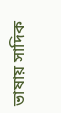ভাষায় সাদিক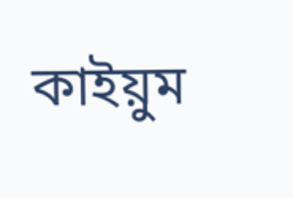কাইয়ুম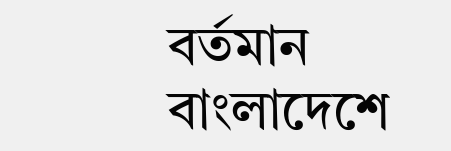বর্তমান বাংলাদেশে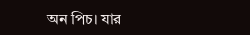অন পিচ। যার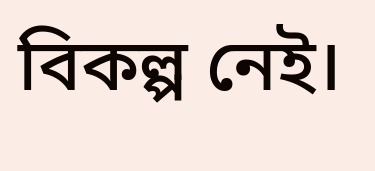বিকল্প নেই।